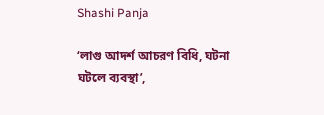Shashi Panja

‘লাগু আদর্শ আচরণ বিধি, ঘটনা ঘটলে ব্যবস্থা’,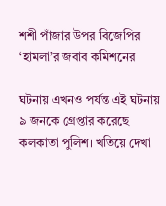শশী পাঁজার উপর বিজেপির ‘হামলা’র জবাব কমিশনের

ঘটনায় এখনও পর্যন্ত এই ঘটনায় ৯ জনকে গ্রেপ্তার করেছে কলকাতা পুলিশ। খতিয়ে দেখা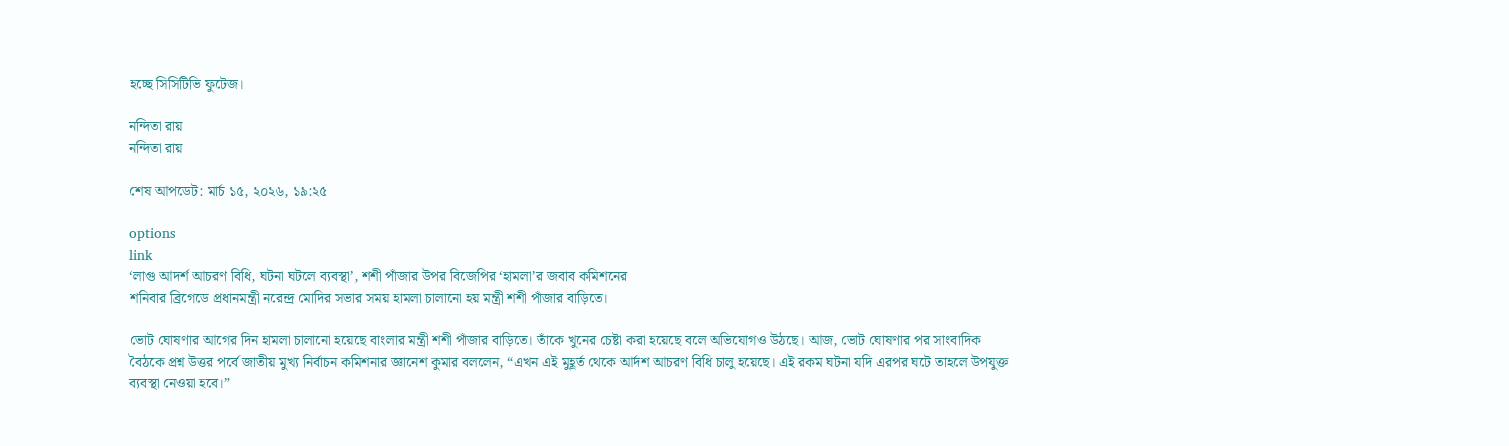হচ্ছে সিসিটিভি ফুটেজ।

নন্দিতা রায়
নন্দিতা রায়

শেষ আপডেট: মার্চ ১৫, ২০২৬, ১৯:২৫

options
link
‘লাগু আদর্শ আচরণ বিধি, ঘটনা ঘটলে ব্যবস্থা’, শশী পাঁজার উপর বিজেপির ‘হামলা’র জবাব কমিশনের
শনিবার ব্রিগেডে প্রধানমন্ত্রী নরেন্দ্র মোদির সভার সময় হামলা চালানো হয় মন্ত্রী শশী পাঁজার বাড়িতে।

ভোট ঘোষণার আগের দিন হামলা চালানো হয়েছে বাংলার মন্ত্রী শশী পাঁজার বাড়িতে। তাঁকে খুনের চেষ্টা করা হয়েছে বলে অভিযোগও উঠছে। আজ, ভোট ঘোষণার পর সাংবাদিক বৈঠকে প্রশ্ন উত্তর পর্বে জাতীয় মুখ্য নির্বাচন কমিশনার জ্ঞানেশ কুমার বললেন, “এখন এই মুহূর্ত থেকে আর্দশ আচরণ বিধি চালু হয়েছে। এই রকম ঘটনা যদি এরপর ঘটে তাহলে উপযুক্ত ব্যবস্থা নেওয়া হবে।”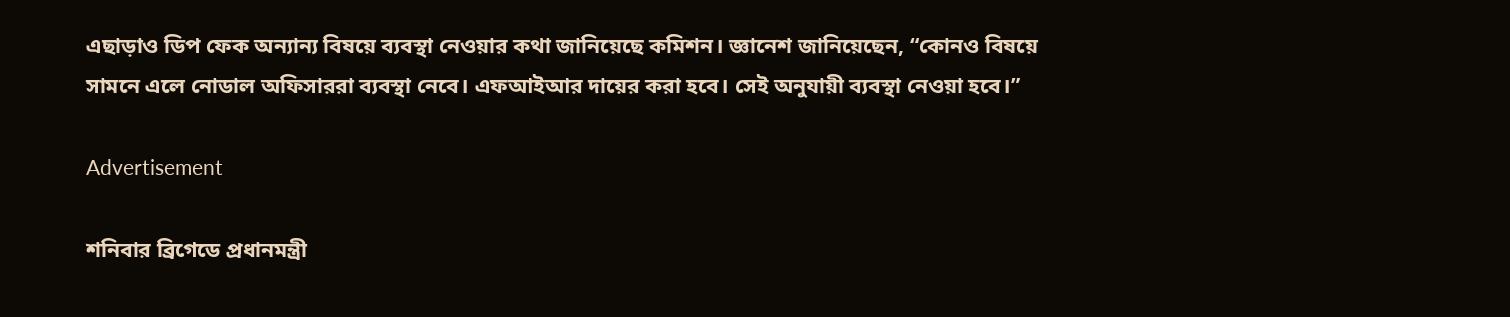এছাড়াও ডিপ ফেক অন্যান্য বিষয়ে ব্যবস্থা নেওয়ার কথা জানিয়েছে কমিশন। জ্ঞানেশ জানিয়েছেন, “কোনও বিষয়ে সামনে এলে নোডাল অফিসাররা ব্যবস্থা নেবে। এফআইআর দায়ের করা হবে। সেই অনুযায়ী ব্যবস্থা নেওয়া হবে।”

Advertisement

শনিবার ব্রিগেডে প্রধানমন্ত্রী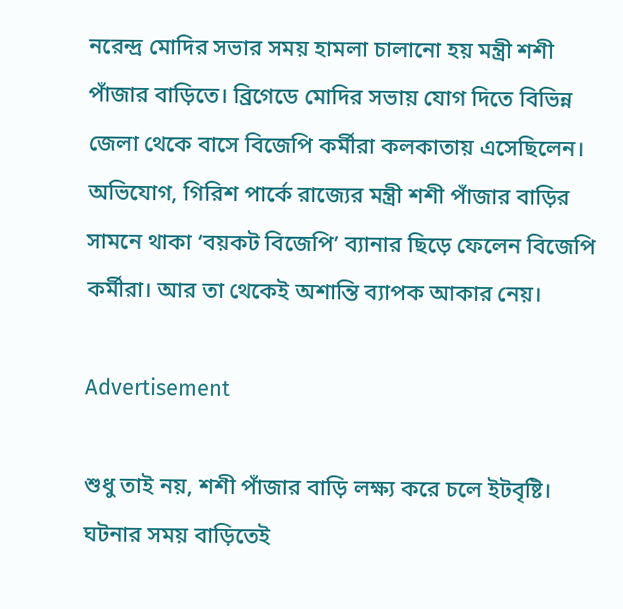নরেন্দ্র মোদির সভার সময় হামলা চালানো হয় মন্ত্রী শশী পাঁজার বাড়িতে। ব্রিগেডে মোদির সভায় যোগ দিতে বিভিন্ন জেলা থেকে বাসে বিজেপি কর্মীরা কলকাতায় এসেছিলেন। অভিযোগ, গিরিশ পার্কে রাজ্যের মন্ত্রী শশী পাঁজার বাড়ির সামনে থাকা ‘বয়কট বিজেপি’ ব্যানার ছিড়ে ফেলেন বিজেপি কর্মীরা। আর তা থেকেই অশান্তি ব্যাপক আকার নেয়।

Advertisement

শুধু তাই নয়, শশী পাঁজার বাড়ি লক্ষ্য করে চলে ইটবৃষ্টি। ঘটনার সময় বাড়িতেই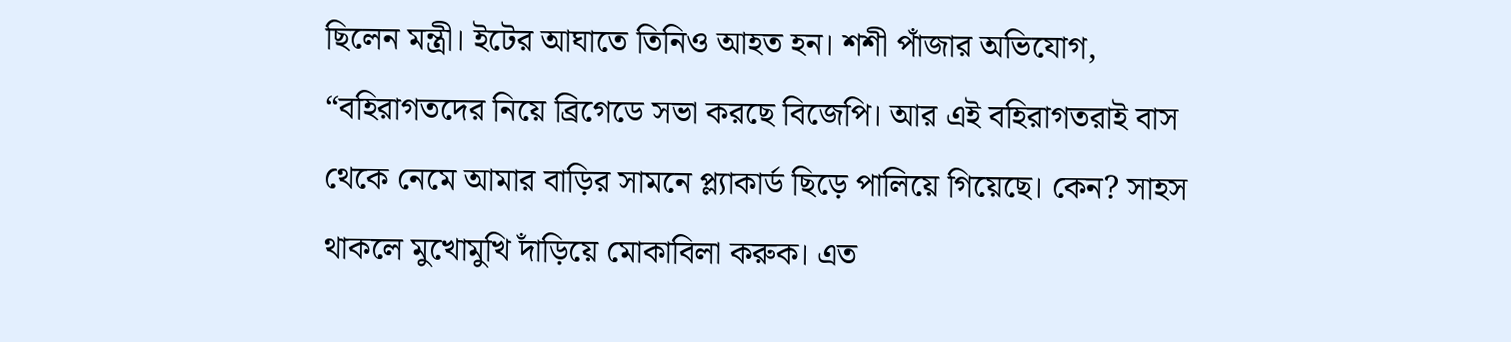ছিলেন মন্ত্রী। ইটের আঘাতে তিনিও আহত হন। শশী পাঁজার অভিযোগ, “বহিরাগতদের নিয়ে ব্রিগেডে সভা করছে বিজেপি। আর এই বহিরাগতরাই বাস থেকে নেমে আমার বাড়ির সামনে প্ল্যাকার্ড ছিড়ে পালিয়ে গিয়েছে। কেন? সাহস থাকলে মুখোমুখি দাঁড়িয়ে মোকাবিলা করুক। এত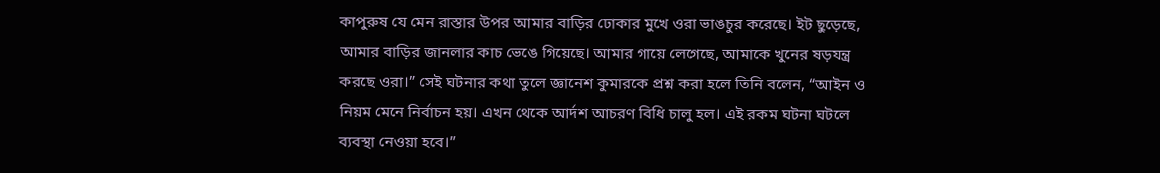কাপুরুষ যে মেন রাস্তার উপর আমার বাড়ির ঢোকার মুখে ওরা ভাঙচুর করেছে। ইট ছুড়েছে, আমার বাড়ির জানলার কাচ ভেঙে গিয়েছে। আমার গায়ে লেগেছে, আমাকে খুনের ষড়যন্ত্র করছে ওরা।” সেই ঘটনার কথা তুলে জ্ঞানেশ কুমারকে প্রশ্ন করা হলে তিনি বলেন, “আইন ও নিয়ম মেনে নির্বাচন হয়। এখন থেকে আর্দশ আচরণ বিধি চালু হল। এই রকম ঘটনা ঘটলে ব্যবস্থা নেওয়া হবে।”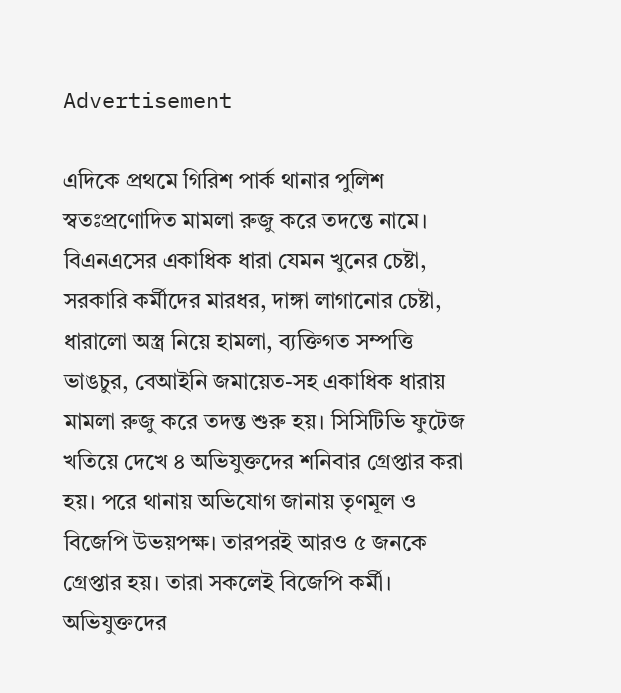Advertisement

এদিকে প্রথমে গিরিশ পার্ক থানার পুলিশ স্বতঃপ্রণোদিত মামলা রুজু করে তদন্তে নামে। বিএনএসের একাধিক ধারা যেমন খুনের চেষ্টা, সরকারি কর্মীদের মারধর, দাঙ্গা লাগানোর চেষ্টা, ধারালো অস্ত্র নিয়ে হামলা, ব্যক্তিগত সম্পত্তি ভাঙচুর, বেআইনি জমায়েত-সহ একাধিক ধারায় মামলা রুজু করে তদন্ত শুরু হয়। সিসিটিভি ফুটেজ খতিয়ে দেখে ৪ অভিযুক্তদের শনিবার গ্রেপ্তার করা হয়। পরে থানায় অভিযোগ জানায় তৃণমূল ও বিজেপি উভয়পক্ষ। তারপরই আরও ৫ জনকে গ্রেপ্তার হয়। তারা সকলেই বিজেপি কর্মী। অভিযুক্তদের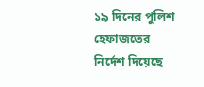১৯ দিনের পুলিশ হেফাজতের নির্দেশ দিয়েছে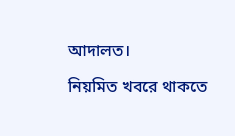আদালত।

নিয়মিত খবরে থাকতে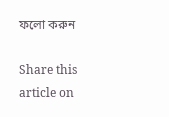ফলো করুন

Share this article on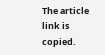The article link is copied.